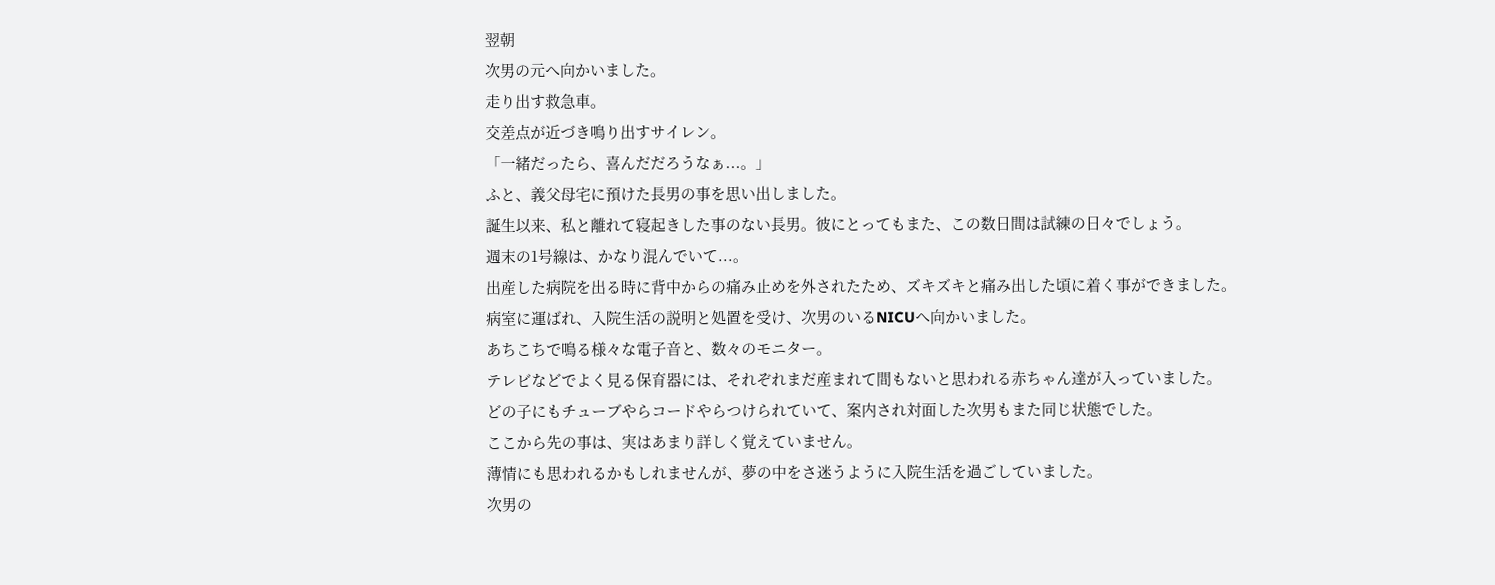翌朝
次男の元へ向かいました。
走り出す救急車。
交差点が近づき鳴り出すサイレン。
「一緒だったら、喜んだだろうなぁ...。」
ふと、義父母宅に預けた長男の事を思い出しました。
誕生以来、私と離れて寝起きした事のない長男。彼にとってもまた、この数日間は試練の日々でしょう。
週末の1号線は、かなり混んでいて...。
出産した病院を出る時に背中からの痛み止めを外されたため、ズキズキと痛み出した頃に着く事ができました。
病室に運ばれ、入院生活の説明と処置を受け、次男のいるNICUへ向かいました。
あちこちで鳴る様々な電子音と、数々のモニター。
テレビなどでよく見る保育器には、それぞれまだ産まれて間もないと思われる赤ちゃん達が入っていました。
どの子にもチューブやらコードやらつけられていて、案内され対面した次男もまた同じ状態でした。
ここから先の事は、実はあまり詳しく覚えていません。
薄情にも思われるかもしれませんが、夢の中をさ迷うように入院生活を過ごしていました。
次男の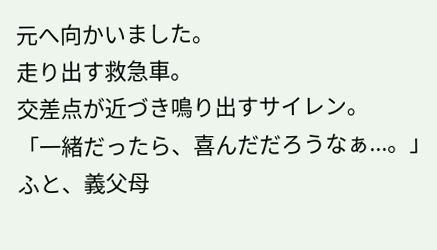元へ向かいました。
走り出す救急車。
交差点が近づき鳴り出すサイレン。
「一緒だったら、喜んだだろうなぁ...。」
ふと、義父母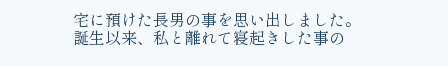宅に預けた長男の事を思い出しました。
誕生以来、私と離れて寝起きした事の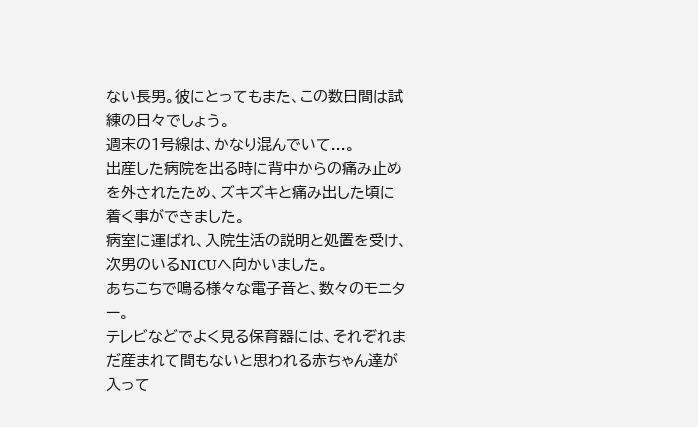ない長男。彼にとってもまた、この数日間は試練の日々でしょう。
週末の1号線は、かなり混んでいて...。
出産した病院を出る時に背中からの痛み止めを外されたため、ズキズキと痛み出した頃に着く事ができました。
病室に運ばれ、入院生活の説明と処置を受け、次男のいるNICUへ向かいました。
あちこちで鳴る様々な電子音と、数々のモニター。
テレビなどでよく見る保育器には、それぞれまだ産まれて間もないと思われる赤ちゃん達が入って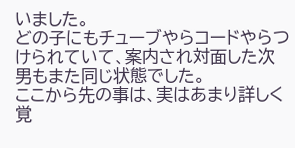いました。
どの子にもチューブやらコードやらつけられていて、案内され対面した次男もまた同じ状態でした。
ここから先の事は、実はあまり詳しく覚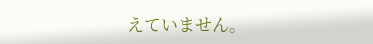えていません。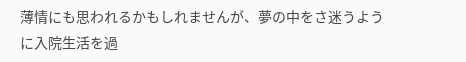薄情にも思われるかもしれませんが、夢の中をさ迷うように入院生活を過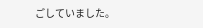ごしていました。